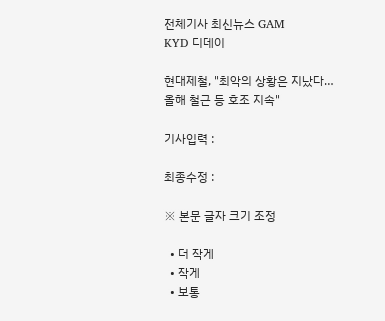전체기사 최신뉴스 GAM
KYD 디데이

현대제철, "최악의 상황은 지났다…올해 철근 등 호조 지속"

기사입력 :

최종수정 :

※ 본문 글자 크기 조정

  • 더 작게
  • 작게
  • 보통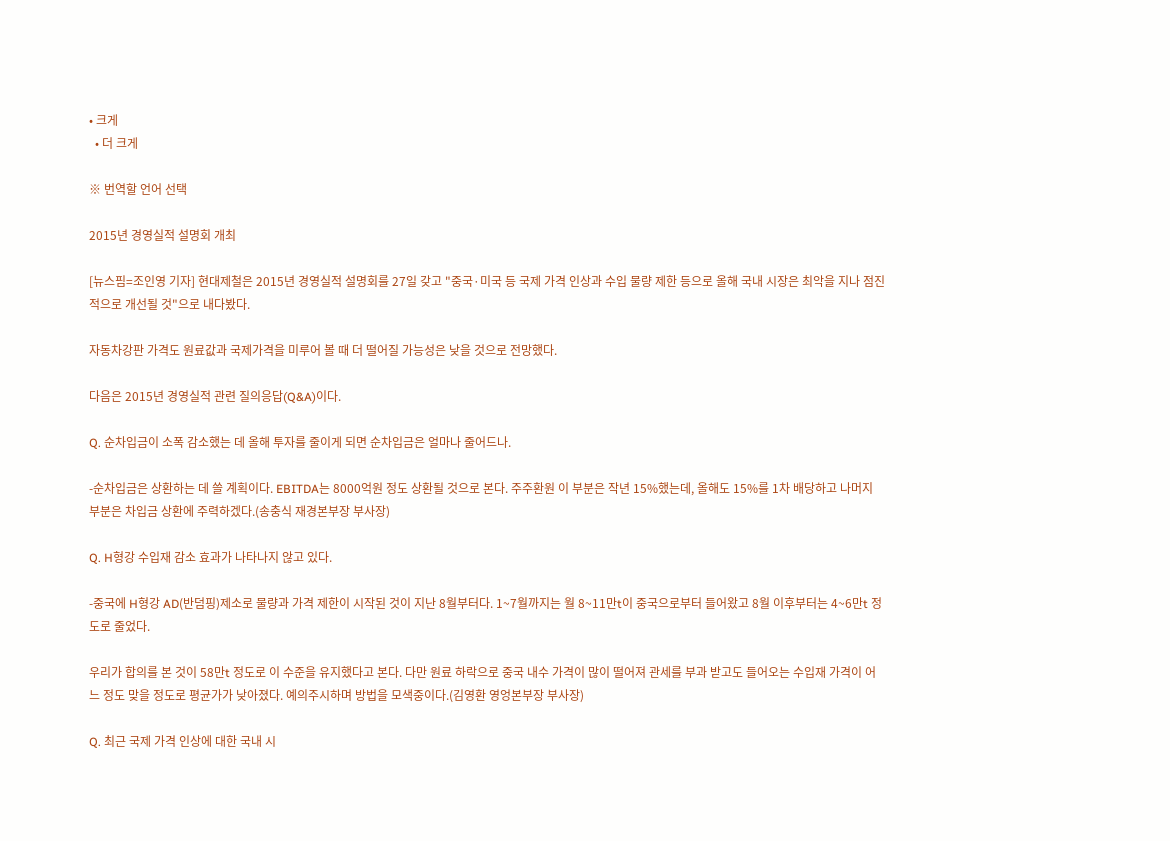• 크게
  • 더 크게

※ 번역할 언어 선택

2015년 경영실적 설명회 개최

[뉴스핌=조인영 기자] 현대제철은 2015년 경영실적 설명회를 27일 갖고 "중국·미국 등 국제 가격 인상과 수입 물량 제한 등으로 올해 국내 시장은 최악을 지나 점진적으로 개선될 것"으로 내다봤다.

자동차강판 가격도 원료값과 국제가격을 미루어 볼 때 더 떨어질 가능성은 낮을 것으로 전망했다.

다음은 2015년 경영실적 관련 질의응답(Q&A)이다.

Q. 순차입금이 소폭 감소했는 데 올해 투자를 줄이게 되면 순차입금은 얼마나 줄어드나.

-순차입금은 상환하는 데 쓸 계획이다. EBITDA는 8000억원 정도 상환될 것으로 본다. 주주환원 이 부분은 작년 15%했는데, 올해도 15%를 1차 배당하고 나머지 부분은 차입금 상환에 주력하겠다.(송충식 재경본부장 부사장)

Q. H형강 수입재 감소 효과가 나타나지 않고 있다.

-중국에 H형강 AD(반덤핑)제소로 물량과 가격 제한이 시작된 것이 지난 8월부터다. 1~7월까지는 월 8~11만t이 중국으로부터 들어왔고 8월 이후부터는 4~6만t 정도로 줄었다.

우리가 합의를 본 것이 58만t 정도로 이 수준을 유지했다고 본다. 다만 원료 하락으로 중국 내수 가격이 많이 떨어져 관세를 부과 받고도 들어오는 수입재 가격이 어느 정도 맞을 정도로 평균가가 낮아졌다. 예의주시하며 방법을 모색중이다.(김영환 영엉본부장 부사장)

Q. 최근 국제 가격 인상에 대한 국내 시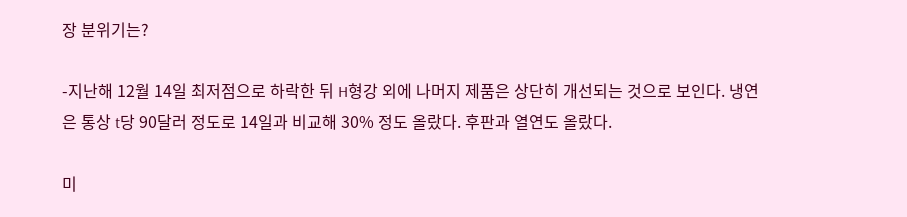장 분위기는?

-지난해 12월 14일 최저점으로 하락한 뒤 H형강 외에 나머지 제품은 상단히 개선되는 것으로 보인다. 냉연은 통상 t당 90달러 정도로 14일과 비교해 30% 정도 올랐다. 후판과 열연도 올랐다.

미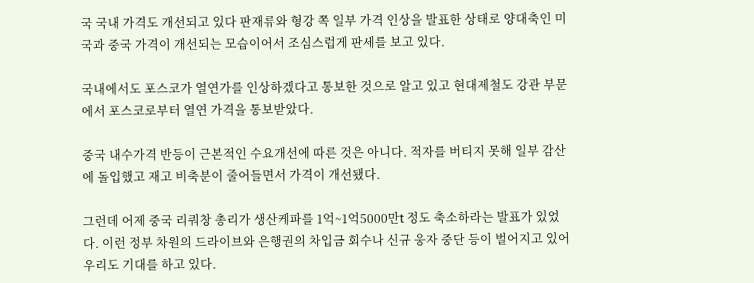국 국내 가격도 개선되고 있다 판재류와 형강 쪽 일부 가격 인상을 발표한 상태로 양대축인 미국과 중국 가격이 개선되는 모습이어서 조심스럽게 판세를 보고 있다.

국내에서도 포스코가 열연가를 인상하겠다고 통보한 것으로 알고 있고 현대제철도 강관 부문에서 포스코로부터 열연 가격을 통보받았다.

중국 내수가격 반등이 근본적인 수요개선에 따른 것은 아니다. 적자를 버티지 못해 일부 감산에 돌입했고 재고 비축분이 줄어들면서 가격이 개선됐다.

그런데 어제 중국 리쿼창 총리가 생산케파를 1억~1억5000만t 정도 축소하라는 발표가 있었다. 이런 정부 차원의 드라이브와 은행권의 차입금 회수나 신규 웅자 중단 등이 벌어지고 있어 우리도 기대를 하고 있다.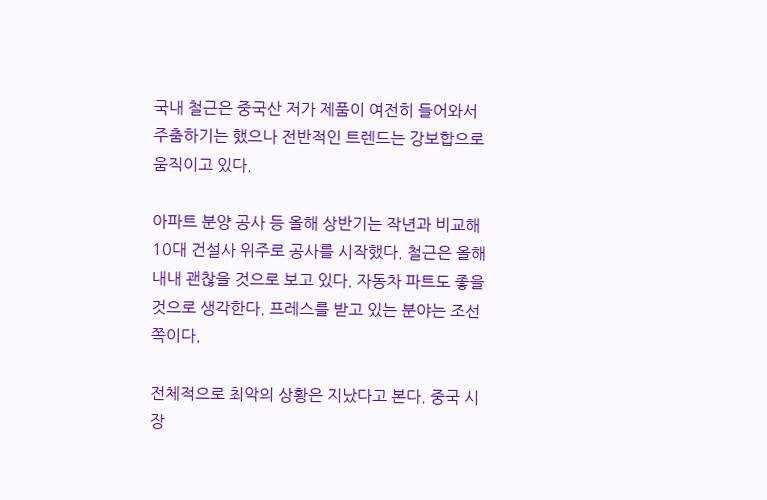국내 철근은 중국산 저가 제품이 여전히 들어와서 주춤하기는 했으나 전반적인 트렌드는 강보합으로 움직이고 있다.

아파트 분양 공사 등 올해 상반기는 작년과 비교해 10대 건설사 위주로 공사를 시작했다. 철근은 올해 내내 괜찮을 것으로 보고 있다. 자동차 파트도 좋을 것으로 생각한다. 프레스를 받고 있는 분야는 조선쪽이다.

전체적으로 최악의 상황은 지났다고 본다. 중국 시장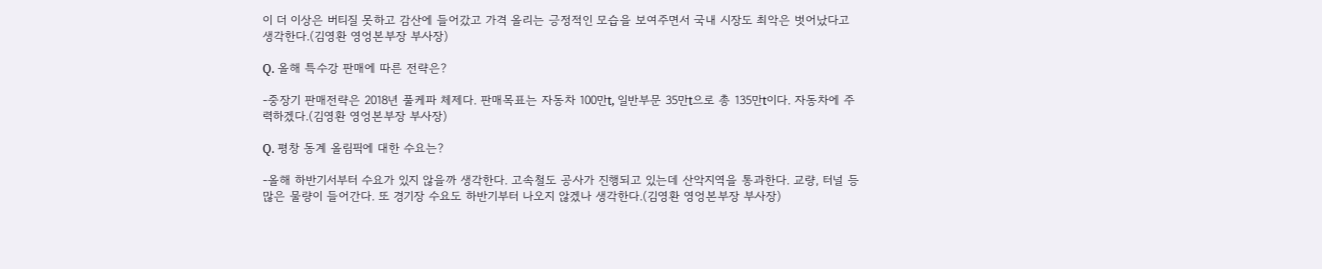이 더 이상은 버티질 못하고 감산에 들어갔고 가격 올리는 긍정적인 모습을 보여주면서 국내 시장도 최악은 벗어났다고 생각한다.(김영환 영엉본부장 부사장)

Q. 올해 특수강 판매에 따른 전략은?

-중장기 판매전략은 2018년 풀케파 체제다. 판매목표는 자동차 100만t, 일반부문 35만t으로 총 135만t이다. 자동차에 주력하겠다.(김영환 영엉본부장 부사장)

Q. 평창 동계 올림픽에 대한 수요는?

-올해 하반기서부터 수요가 있지 않을까 생각한다. 고속철도 공사가 진행되고 있는데 산악지역을 통과한다. 교량, 터널 등 많은 물량이 들어간다. 또 경기장 수요도 하반기부터 나오지 않겠나 생각한다.(김영환 영엉본부장 부사장)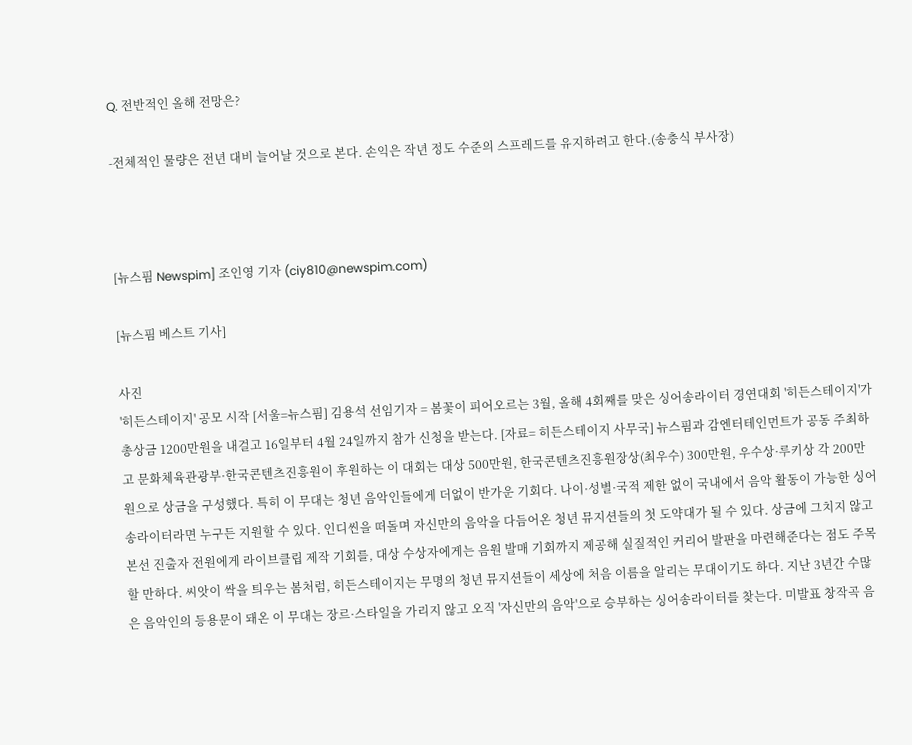Q. 전반적인 올해 전망은?

-전체적인 물량은 전년 대비 늘어날 것으로 본다. 손익은 작년 정도 수준의 스프레드를 유지하려고 한다.(송충식 부사장)



[뉴스핌 Newspim] 조인영 기자 (ciy810@newspim.com)

[뉴스핌 베스트 기사]

사진
'히든스테이지' 공모 시작 [서울=뉴스핌] 김용석 선임기자 = 봄꽃이 피어오르는 3월, 올해 4회째를 맞은 싱어송라이터 경연대회 '히든스테이지'가 총상금 1200만원을 내걸고 16일부터 4월 24일까지 참가 신청을 받는다. [자료= 히든스테이지 사무국] 뉴스핌과 감엔터테인먼트가 공동 주최하고 문화체육관광부·한국콘텐츠진흥원이 후원하는 이 대회는 대상 500만원, 한국콘텐츠진흥원장상(최우수) 300만원, 우수상·루키상 각 200만원으로 상금을 구성했다. 특히 이 무대는 청년 음악인들에게 더없이 반가운 기회다. 나이·성별·국적 제한 없이 국내에서 음악 활동이 가능한 싱어송라이터라면 누구든 지원할 수 있다. 인디씬을 떠돌며 자신만의 음악을 다듬어온 청년 뮤지션들의 첫 도약대가 될 수 있다. 상금에 그치지 않고 본선 진출자 전원에게 라이브클립 제작 기회를, 대상 수상자에게는 음원 발매 기회까지 제공해 실질적인 커리어 발판을 마련해준다는 점도 주목할 만하다. 씨앗이 싹을 틔우는 봄처럼, 히든스테이지는 무명의 청년 뮤지션들이 세상에 처음 이름을 알리는 무대이기도 하다. 지난 3년간 수많은 음악인의 등용문이 돼온 이 무대는 장르·스타일을 가리지 않고 오직 '자신만의 음악'으로 승부하는 싱어송라이터를 찾는다. 미발표 창작곡 음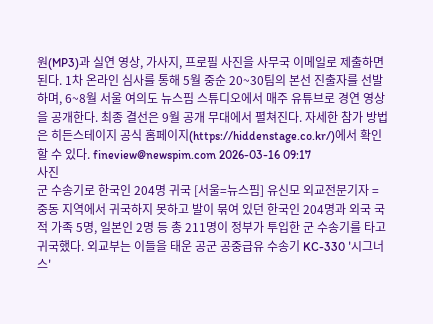원(MP3)과 실연 영상, 가사지, 프로필 사진을 사무국 이메일로 제출하면 된다. 1차 온라인 심사를 통해 5월 중순 20~30팀의 본선 진출자를 선발하며, 6~8월 서울 여의도 뉴스핌 스튜디오에서 매주 유튜브로 경연 영상을 공개한다. 최종 결선은 9월 공개 무대에서 펼쳐진다. 자세한 참가 방법은 히든스테이지 공식 홈페이지(https://hiddenstage.co.kr/)에서 확인할 수 있다. fineview@newspim.com 2026-03-16 09:17
사진
군 수송기로 한국인 204명 귀국 [서울=뉴스핌] 유신모 외교전문기자 = 중동 지역에서 귀국하지 못하고 발이 묶여 있던 한국인 204명과 외국 국적 가족 5명, 일본인 2명 등 총 211명이 정부가 투입한 군 수송기를 타고 귀국했다. 외교부는 이들을 태운 공군 공중급유 수송기 KC-330 '시그너스'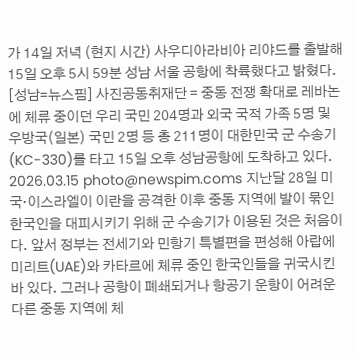가 14일 저녁 (현지 시간) 사우디아라비아 리야드를 출발해 15일 오후 5시 59분 성남 서울 공항에 착륙했다고 밝혔다. [성남=뉴스핌] 사진공동취재단 = 중동 전쟁 확대로 레바논에 체류 중이던 우리 국민 204명과 외국 국적 가족 5명 및 우방국(일본) 국민 2명 등 총 211명이 대한민국 군 수송기(KC-330)를 타고 15일 오후 성남공항에 도착하고 있다. 2026.03.15 photo@newspim.coms 지난달 28일 미국·이스라엘이 이란을 공격한 이후 중동 지역에 발이 묶인 한국인을 대피시키기 위해 군 수송기가 이용된 것은 처음이다. 앞서 정부는 전세기와 민항기 특별편을 편성해 아랍에미리트(UAE)와 카타르에 체류 중인 한국인들을 귀국시킨 바 있다. 그러나 공항이 폐쇄되거나 항공기 운항이 어려운 다른 중동 지역에 체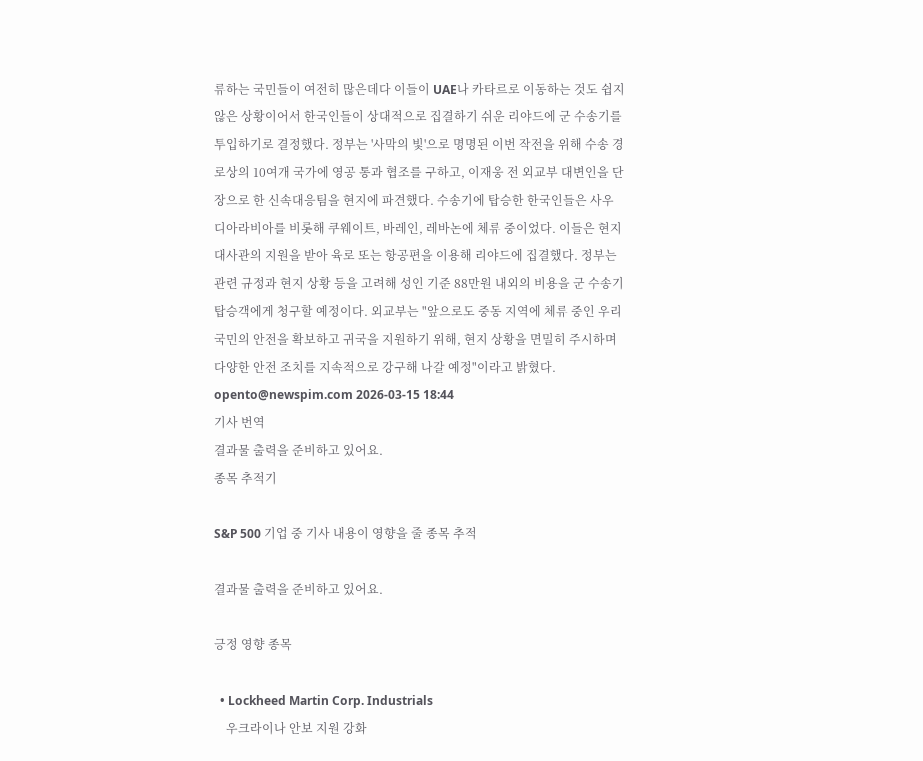류하는 국민들이 여전히 많은데다 이들이 UAE나 카타르로 이동하는 것도 쉽지 않은 상황이어서 한국인들이 상대적으로 집결하기 쉬운 리야드에 군 수송기를 투입하기로 결정했다. 정부는 '사막의 빛'으로 명명된 이번 작전을 위해 수송 경로상의 10여개 국가에 영공 통과 협조를 구하고, 이재웅 전 외교부 대변인을 단장으로 한 신속대응팀을 현지에 파견했다. 수송기에 탑승한 한국인들은 사우디아라비아를 비롯해 쿠웨이트, 바레인, 레바논에 체류 중이었다. 이들은 현지 대사관의 지원을 받아 육로 또는 항공편을 이용해 리야드에 집결했다. 정부는 관련 규정과 현지 상황 등을 고려해 성인 기준 88만원 내외의 비용을 군 수송기 탑승객에게 청구할 예정이다. 외교부는 "앞으로도 중동 지역에 체류 중인 우리 국민의 안전을 확보하고 귀국을 지원하기 위해, 현지 상황을 면밀히 주시하며 다양한 안전 조치를 지속적으로 강구해 나갈 예정"이라고 밝혔다. opento@newspim.com 2026-03-15 18:44
기사 번역
결과물 출력을 준비하고 있어요.
종목 추적기

S&P 500 기업 중 기사 내용이 영향을 줄 종목 추적

결과물 출력을 준비하고 있어요.

긍정 영향 종목

  • Lockheed Martin Corp. Industrials
    우크라이나 안보 지원 강화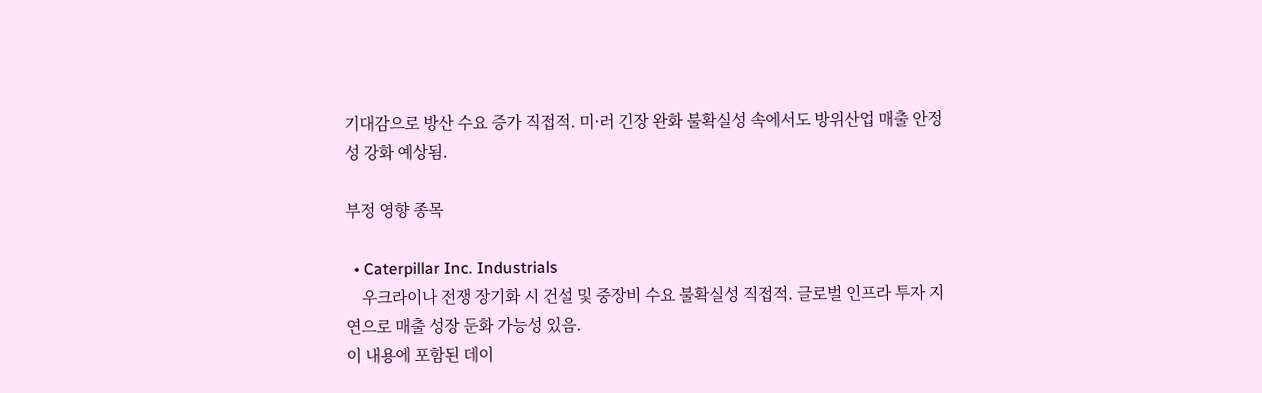기대감으로 방산 수요 증가 직접적. 미·러 긴장 완화 불확실성 속에서도 방위산업 매출 안정성 강화 예상됨.

부정 영향 종목

  • Caterpillar Inc. Industrials
    우크라이나 전쟁 장기화 시 건설 및 중장비 수요 불확실성 직접적. 글로벌 인프라 투자 지연으로 매출 성장 둔화 가능성 있음.
이 내용에 포함된 데이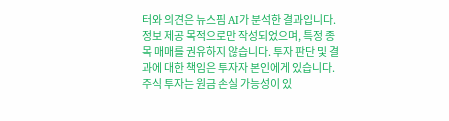터와 의견은 뉴스핌 AI가 분석한 결과입니다. 정보 제공 목적으로만 작성되었으며, 특정 종목 매매를 권유하지 않습니다. 투자 판단 및 결과에 대한 책임은 투자자 본인에게 있습니다. 주식 투자는 원금 손실 가능성이 있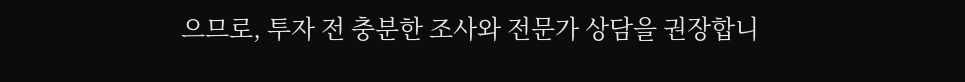으므로, 투자 전 충분한 조사와 전문가 상담을 권장합니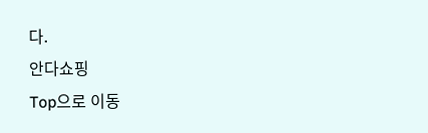다.
안다쇼핑
Top으로 이동